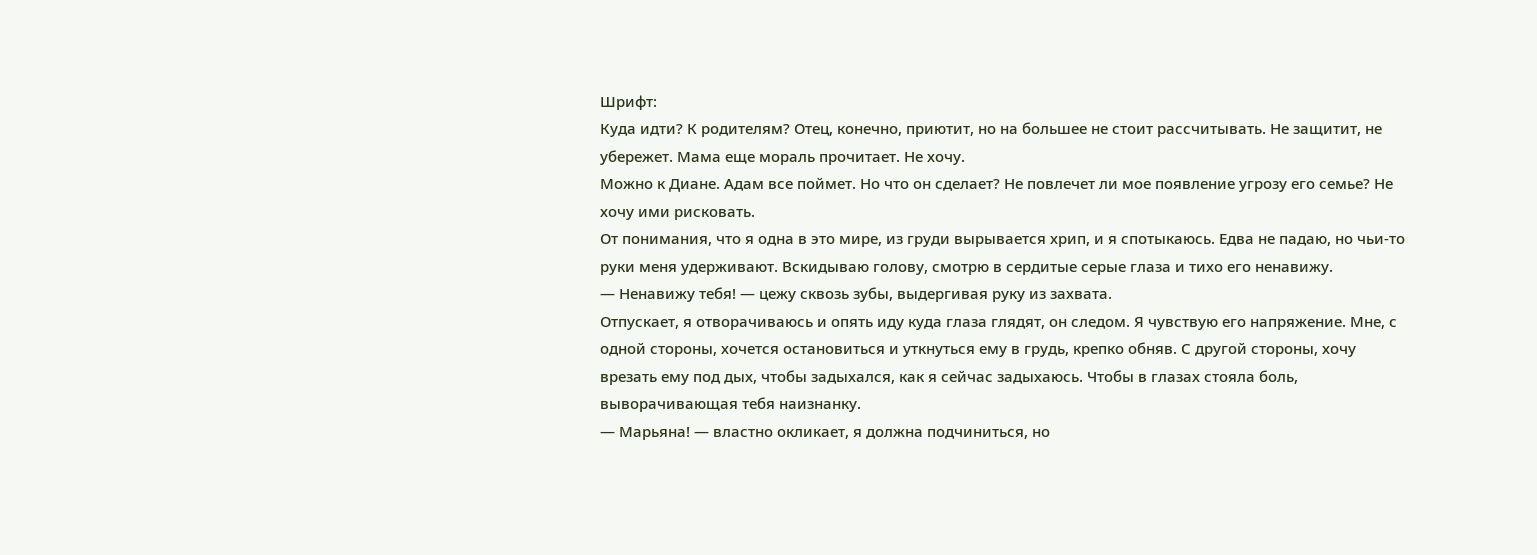Шрифт:
Куда идти? К родителям? Отец, конечно, приютит, но на большее не стоит рассчитывать. Не защитит, не убережет. Мама еще мораль прочитает. Не хочу.
Можно к Диане. Адам все поймет. Но что он сделает? Не повлечет ли мое появление угрозу его семье? Не хочу ими рисковать.
От понимания, что я одна в это мире, из груди вырывается хрип, и я спотыкаюсь. Едва не падаю, но чьи-то руки меня удерживают. Вскидываю голову, смотрю в сердитые серые глаза и тихо его ненавижу.
— Ненавижу тебя! — цежу сквозь зубы, выдергивая руку из захвата.
Отпускает, я отворачиваюсь и опять иду куда глаза глядят, он следом. Я чувствую его напряжение. Мне, с одной стороны, хочется остановиться и уткнуться ему в грудь, крепко обняв. С другой стороны, хочу врезать ему под дых, чтобы задыхался, как я сейчас задыхаюсь. Чтобы в глазах стояла боль, выворачивающая тебя наизнанку.
— Марьяна! — властно окликает, я должна подчиниться, но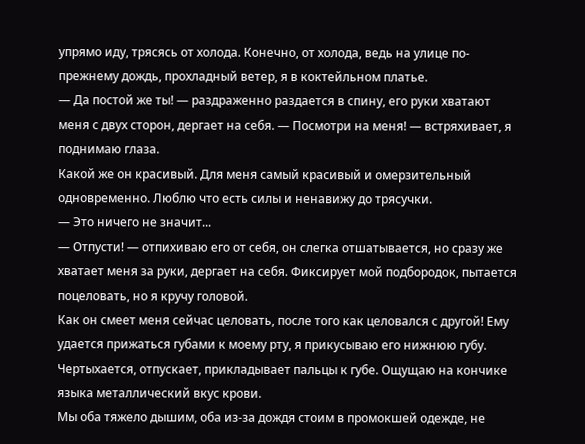упрямо иду, трясясь от холода. Конечно, от холода, ведь на улице по-прежнему дождь, прохладный ветер, я в коктейльном платье.
— Да постой же ты! — раздраженно раздается в спину, его руки хватают меня с двух сторон, дергает на себя. — Посмотри на меня! — встряхивает, я поднимаю глаза.
Какой же он красивый. Для меня самый красивый и омерзительный одновременно. Люблю что есть силы и ненавижу до трясучки.
— Это ничего не значит...
— Отпусти! — отпихиваю его от себя, он слегка отшатывается, но сразу же хватает меня за руки, дергает на себя. Фиксирует мой подбородок, пытается поцеловать, но я кручу головой.
Как он смеет меня сейчас целовать, после того как целовался с другой! Ему удается прижаться губами к моему рту, я прикусываю его нижнюю губу. Чертыхается, отпускает, прикладывает пальцы к губе. Ощущаю на кончике языка металлический вкус крови.
Мы оба тяжело дышим, оба из-за дождя стоим в промокшей одежде, не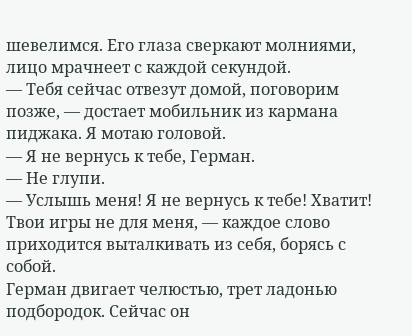шевелимся. Его глаза сверкают молниями, лицо мрачнеет с каждой секундой.
— Тебя сейчас отвезут домой, поговорим позже, — достает мобильник из кармана пиджака. Я мотаю головой.
— Я не вернусь к тебе, Герман.
— Не глупи.
— Услышь меня! Я не вернусь к тебе! Хватит! Твои игры не для меня, — каждое слово приходится выталкивать из себя, борясь с собой.
Герман двигает челюстью, трет ладонью подбородок. Сейчас он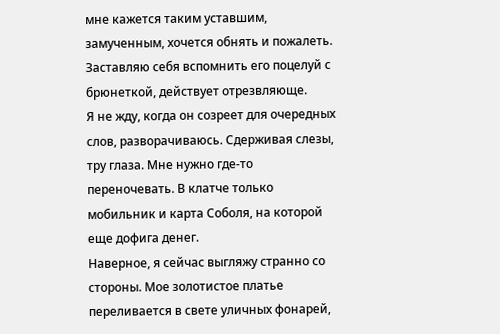мне кажется таким уставшим, замученным, хочется обнять и пожалеть. Заставляю себя вспомнить его поцелуй с брюнеткой, действует отрезвляюще.
Я не жду, когда он созреет для очередных слов, разворачиваюсь. Сдерживая слезы, тру глаза. Мне нужно где-то переночевать. В клатче только мобильник и карта Соболя, на которой еще дофига денег.
Наверное, я сейчас выгляжу странно со стороны. Мое золотистое платье переливается в свете уличных фонарей,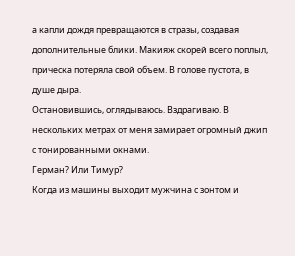а капли дождя превращаются в стразы, создавая дополнительные блики. Макияж скорей всего поплыл, прическа потеряла свой объем. В голове пустота, в душе дыра.
Остановившись, оглядываюсь. Вздрагиваю. В нескольких метрах от меня замирает огромный джип с тонированными окнами.
Герман? Или Тимур?
Когда из машины выходит мужчина с зонтом и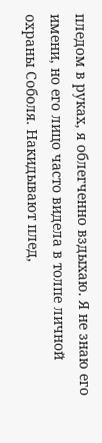пледом в руках, я облегченно вздыхаю. Я не знаю его имени, но его лицо часто видела в толпе личной охраны Соболя. Накидывают плед,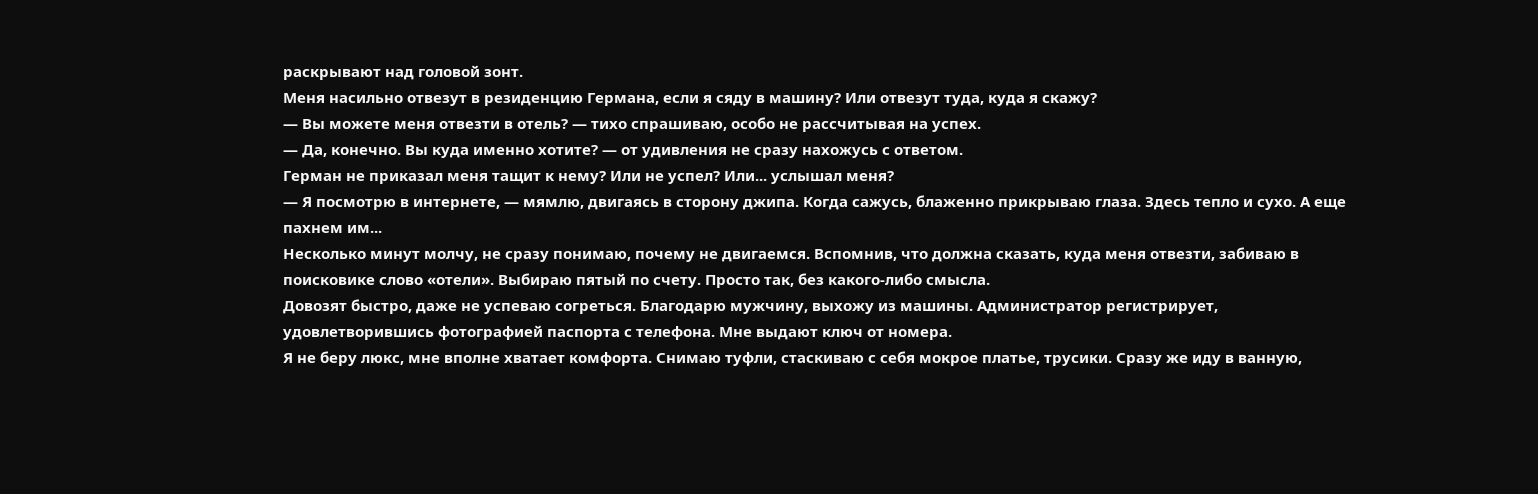раскрывают над головой зонт.
Меня насильно отвезут в резиденцию Германа, если я сяду в машину? Или отвезут туда, куда я скажу?
— Вы можете меня отвезти в отель? — тихо спрашиваю, особо не рассчитывая на успех.
— Да, конечно. Вы куда именно хотите? — от удивления не сразу нахожусь с ответом.
Герман не приказал меня тащит к нему? Или не успел? Или... услышал меня?
— Я посмотрю в интернете, — мямлю, двигаясь в сторону джипа. Когда сажусь, блаженно прикрываю глаза. Здесь тепло и сухо. А еще пахнем им...
Несколько минут молчу, не сразу понимаю, почему не двигаемся. Вспомнив, что должна сказать, куда меня отвезти, забиваю в поисковике слово «отели». Выбираю пятый по счету. Просто так, без какого-либо смысла.
Довозят быстро, даже не успеваю согреться. Благодарю мужчину, выхожу из машины. Администратор регистрирует, удовлетворившись фотографией паспорта с телефона. Мне выдают ключ от номера.
Я не беру люкс, мне вполне хватает комфорта. Снимаю туфли, стаскиваю с себя мокрое платье, трусики. Сразу же иду в ванную,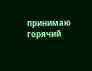принимаю горячий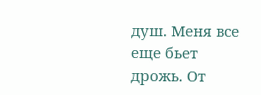душ. Меня все еще бьет дрожь. От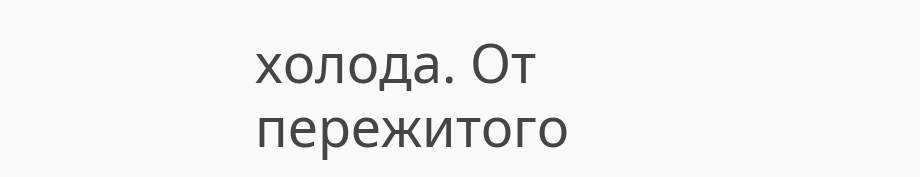холода. От пережитого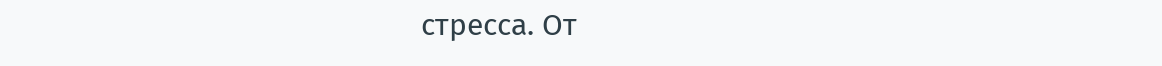стресса. От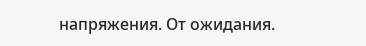напряжения. От ожидания.